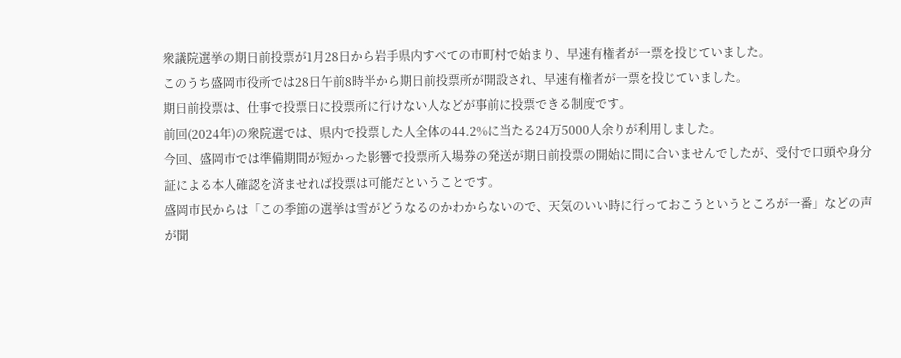衆議院選挙の期日前投票が1月28日から岩手県内すべての市町村で始まり、早速有権者が一票を投じていました。
このうち盛岡市役所では28日午前8時半から期日前投票所が開設され、早速有権者が一票を投じていました。
期日前投票は、仕事で投票日に投票所に行けない人などが事前に投票できる制度です。
前回(2024年)の衆院選では、県内で投票した人全体の44.2%に当たる24万5000人余りが利用しました。
今回、盛岡市では準備期間が短かった影響で投票所入場券の発送が期日前投票の開始に間に合いませんでしたが、受付で口頭や身分証による本人確認を済ませれば投票は可能だということです。
盛岡市民からは「この季節の選挙は雪がどうなるのかわからないので、天気のいい時に行っておこうというところが一番」などの声が聞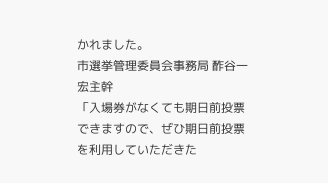かれました。
市選挙管理委員会事務局 酢谷一宏主幹
「入場券がなくても期日前投票できますので、ぜひ期日前投票を利用していただきた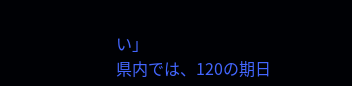い」
県内では、120の期日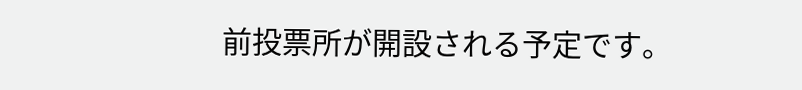前投票所が開設される予定です。